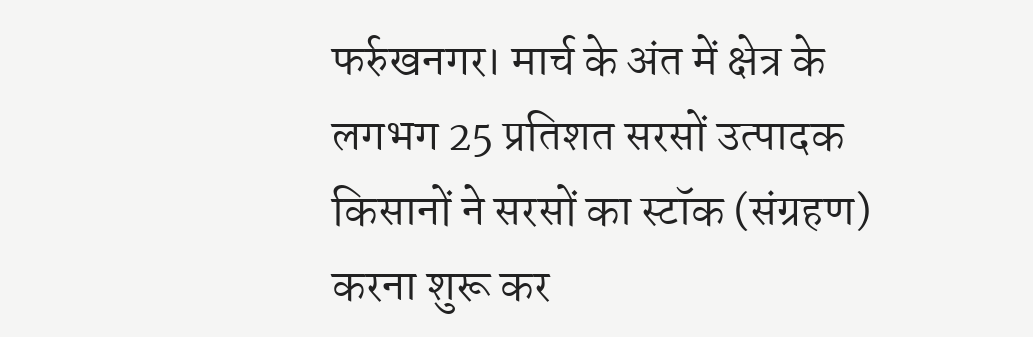फर्रुखनगर। मार्च के अंत में क्षेत्र के लगभग 25 प्रतिशत सरसों उत्पादक किसानों ने सरसों का स्टॉक (संग्रहण) करना शुरू कर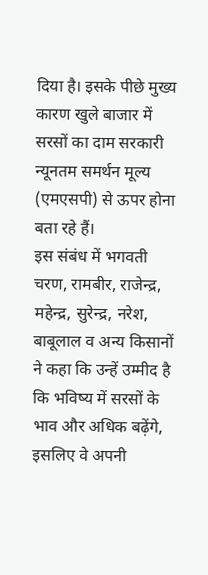दिया है। इसके पीछे मुख्य कारण खुले बाजार में सरसों का दाम सरकारी न्यूनतम समर्थन मूल्य (एमएसपी) से ऊपर होना बता रहे हैं।
इस संबंध में भगवती चरण, रामबीर, राजेन्द्र, महेन्द्र, सुरेन्द्र, नरेश, बाबूलाल व अन्य किसानों ने कहा कि उन्हें उम्मीद है कि भविष्य में सरसों के भाव और अधिक बढ़ेंगे, इसलिए वे अपनी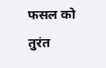फसल को तुरंत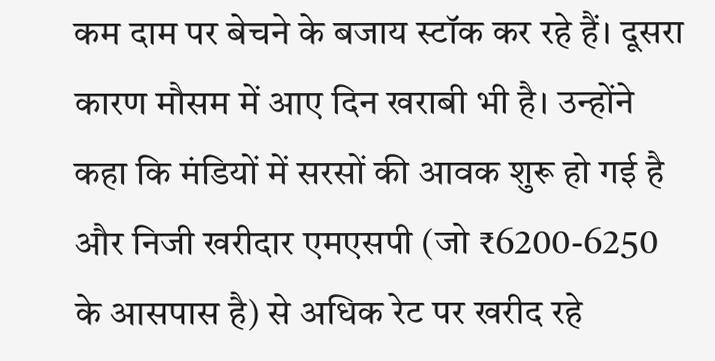कम दाम पर बेचने के बजाय स्टॉक कर रहे हैं। दूसरा कारण मौसम में आए दिन खराबी भी है। उन्होंने कहा कि मंडियों में सरसों की आवक शुरू हो गई है और निजी खरीदार एमएसपी (जो ₹6200-6250 के आसपास है) से अधिक रेट पर खरीद रहे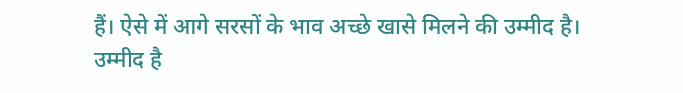हैं। ऐसे में आगे सरसों के भाव अच्छे खासे मिलने की उम्मीद है। उम्मीद है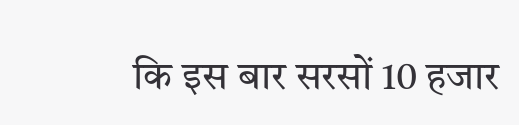कि इस बार सरसों 10 हजार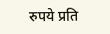रुपये प्रति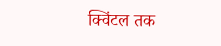क्विंटल तक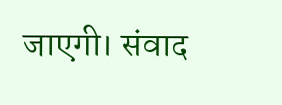जाएगी। संवाद